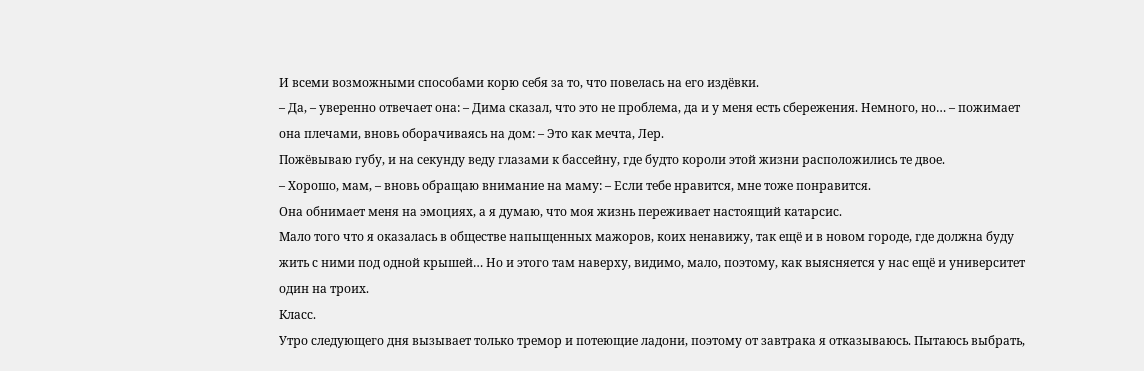И всеми возможными способами корю себя за то, что повелась на его издёвки.
– Да, – уверенно отвечает она: – Дима сказал, что это не проблема, да и у меня есть сбережения. Немного, но… – пожимает она плечами, вновь оборачиваясь на дом: – Это как мечта, Лер.
Пожёвываю губу, и на секунду веду глазами к бассейну, где будто короли этой жизни расположились те двое.
– Хорошо, мам, – вновь обращаю внимание на маму: – Если тебе нравится, мне тоже понравится.
Она обнимает меня на эмоциях, а я думаю, что моя жизнь переживает настоящий катарсис.
Мало того что я оказалась в обществе напыщенных мажоров, коих ненавижу, так ещё и в новом городе, где должна буду жить с ними под одной крышей… Но и этого там наверху, видимо, мало, поэтому, как выясняется у нас ещё и университет один на троих.
Класс.
Утро следующего дня вызывает только тремор и потеющие ладони, поэтому от завтрака я отказываюсь. Пытаюсь выбрать,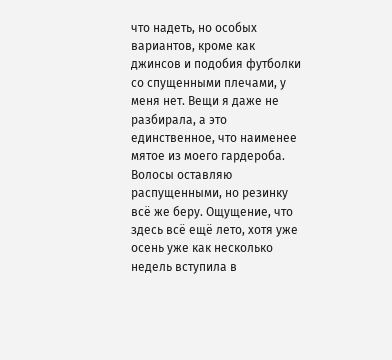что надеть, но особых вариантов, кроме как джинсов и подобия футболки со спущенными плечами, у меня нет. Вещи я даже не разбирала, а это единственное, что наименее мятое из моего гардероба.
Волосы оставляю распущенными, но резинку всё же беру. Ощущение, что здесь всё ещё лето, хотя уже осень уже как несколько недель вступила в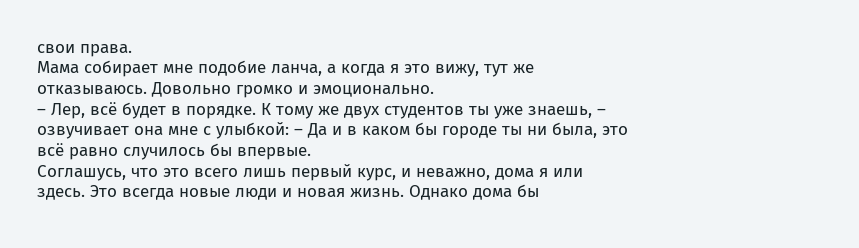свои права.
Мама собирает мне подобие ланча, а когда я это вижу, тут же отказываюсь. Довольно громко и эмоционально.
– Лер, всё будет в порядке. К тому же двух студентов ты уже знаешь, – озвучивает она мне с улыбкой: – Да и в каком бы городе ты ни была, это всё равно случилось бы впервые.
Соглашусь, что это всего лишь первый курс, и неважно, дома я или здесь. Это всегда новые люди и новая жизнь. Однако дома бы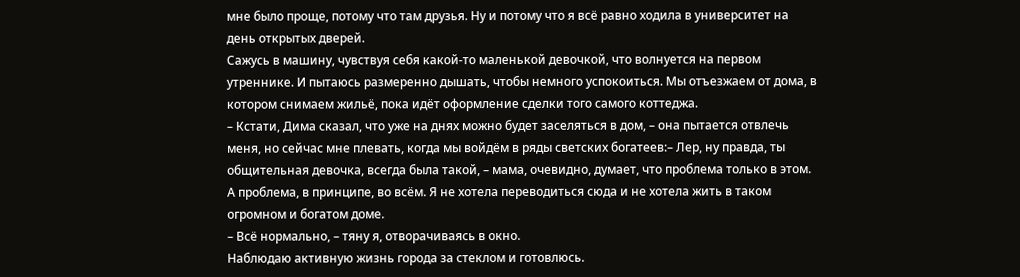мне было проще, потому что там друзья. Ну и потому что я всё равно ходила в университет на день открытых дверей.
Сажусь в машину, чувствуя себя какой-то маленькой девочкой, что волнуется на первом утреннике. И пытаюсь размеренно дышать, чтобы немного успокоиться. Мы отъезжаем от дома, в котором снимаем жильё, пока идёт оформление сделки того самого коттеджа.
– Кстати, Дима сказал, что уже на днях можно будет заселяться в дом, – она пытается отвлечь меня, но сейчас мне плевать, когда мы войдём в ряды светских богатеев:– Лер, ну правда, ты общительная девочка, всегда была такой, – мама, очевидно, думает, что проблема только в этом.
А проблема, в принципе, во всём. Я не хотела переводиться сюда и не хотела жить в таком огромном и богатом доме.
– Всё нормально, – тяну я, отворачиваясь в окно.
Наблюдаю активную жизнь города за стеклом и готовлюсь.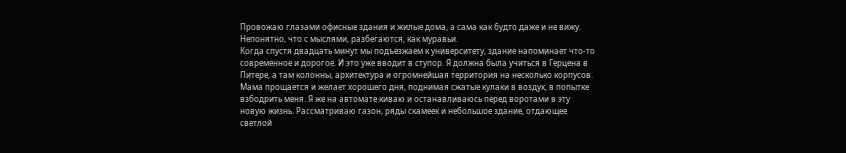Провожаю глазами офисные здания и жилые дома, а сама как будто даже и не вижу. Непонятно, что с мыслями, разбегаются, как муравьи.
Когда спустя двадцать минут мы подъезжаем к университету, здание напоминает что-то современное и дорогое. И это уже вводит в ступор. Я должна была учиться в Герцена в Питере, а там колонны, архитектура и огромнейшая территория на несколько корпусов.
Мама прощается и желает хорошего дня, поднимая сжатые кулаки в воздух, в попытке взбодрить меня. Я же на автомате киваю и останавливаюсь перед воротами в эту новую жизнь. Рассматриваю газон, ряды скамеек и небольшое здание, отдающее светлой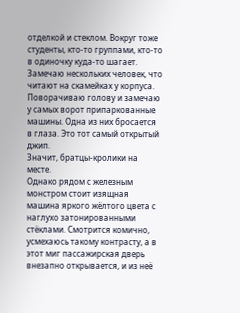отделкой и стеклом. Вокруг тоже студенты, кто-то группами, кто-то в одиночку куда-то шагает. Замечаю нескольких человек, что читают на скамейках у корпуса.
Поворачиваю голову и замечаю у самых ворот припаркованные машины. Одна из них бросается в глаза. Это тот самый открытый джип.
Значит, братцы-кролики на месте.
Однако рядом с железным монстром стоит изящная машина яркого жёлтого цвета с наглухо затонированными стёклами. Смотрится комично, усмехаюсь такому контрасту, а в этот миг пассажирская дверь внезапно открывается, и из неё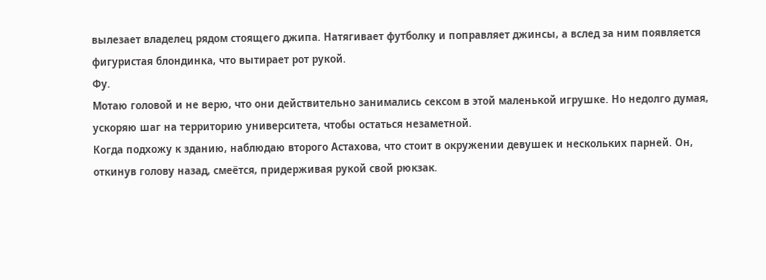вылезает владелец рядом стоящего джипа. Натягивает футболку и поправляет джинсы, а вслед за ним появляется фигуристая блондинка, что вытирает рот рукой.
Фу.
Мотаю головой и не верю, что они действительно занимались сексом в этой маленькой игрушке. Но недолго думая, ускоряю шаг на территорию университета, чтобы остаться незаметной.
Когда подхожу к зданию, наблюдаю второго Астахова, что стоит в окружении девушек и нескольких парней. Он, откинув голову назад, смеётся, придерживая рукой свой рюкзак.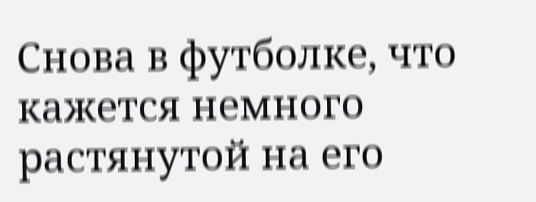Снова в футболке, что кажется немного растянутой на его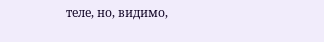теле, но, видимо,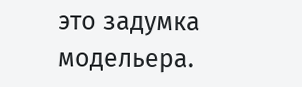это задумка модельера.